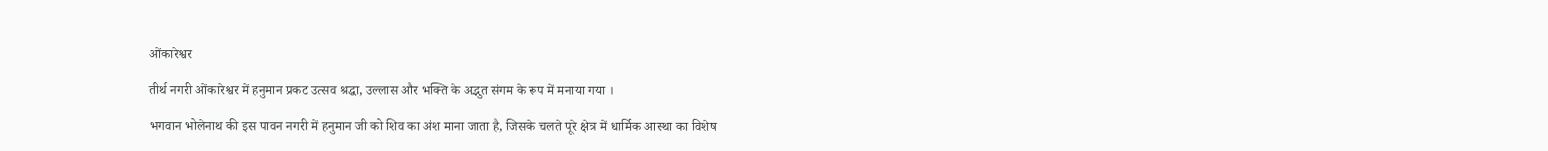ओंकारेश्वर

तीर्थ नगरी ओंकारेश्वर में हनुमान प्रकट उत्सव श्रद्धा, उल्लास और भक्ति के अद्भुत संगम के रूप में मनाया गया ।

भगवान भोलेनाथ की इस पावन नगरी में हनुमान जी को शिव का अंश माना जाता है, जिसके चलते पूरे क्षेत्र में धार्मिक आस्था का विशेष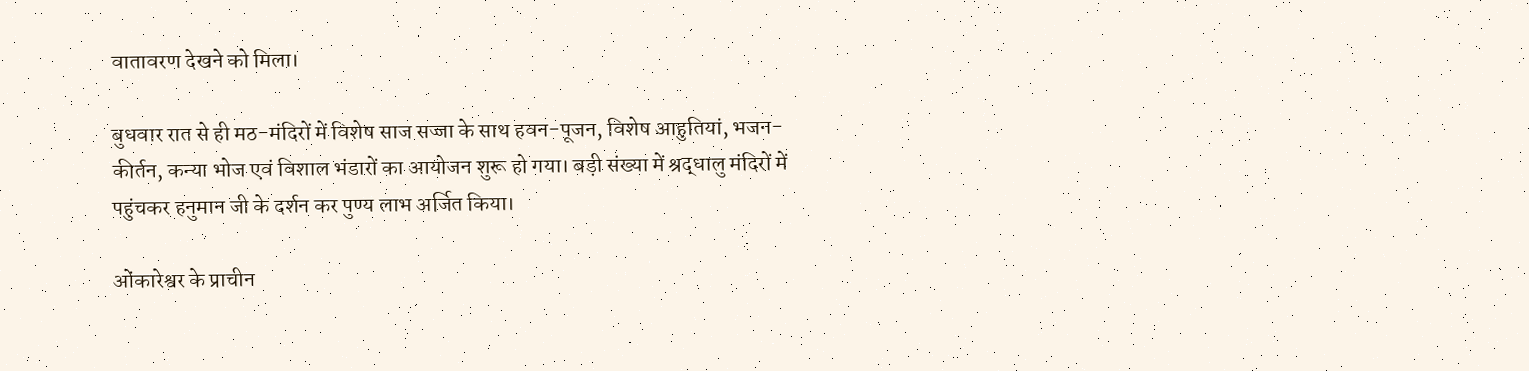वातावरण देखने को मिला।

बुधवार रात से ही मठ-मंदिरों में विशेष साज सज्जा के साथ हवन-पूजन, विशेष आहुतियां, भजन-कीर्तन, कन्या भोज एवं विशाल भंडारों का आयोजन शुरू हो गया। बड़ी संख्या में श्रद्धालु मंदिरों में पहुंचकर हनुमान जी के दर्शन कर पुण्य लाभ अर्जित किया।

ओंकारेश्वर के प्राचीन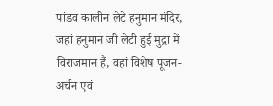पांडव कालीन लेटे हनुमान मंदिर, जहां हनुमान जी लेटी हुई मुद्रा में विराजमान हैं, वहां विशेष पूजन-अर्चन एवं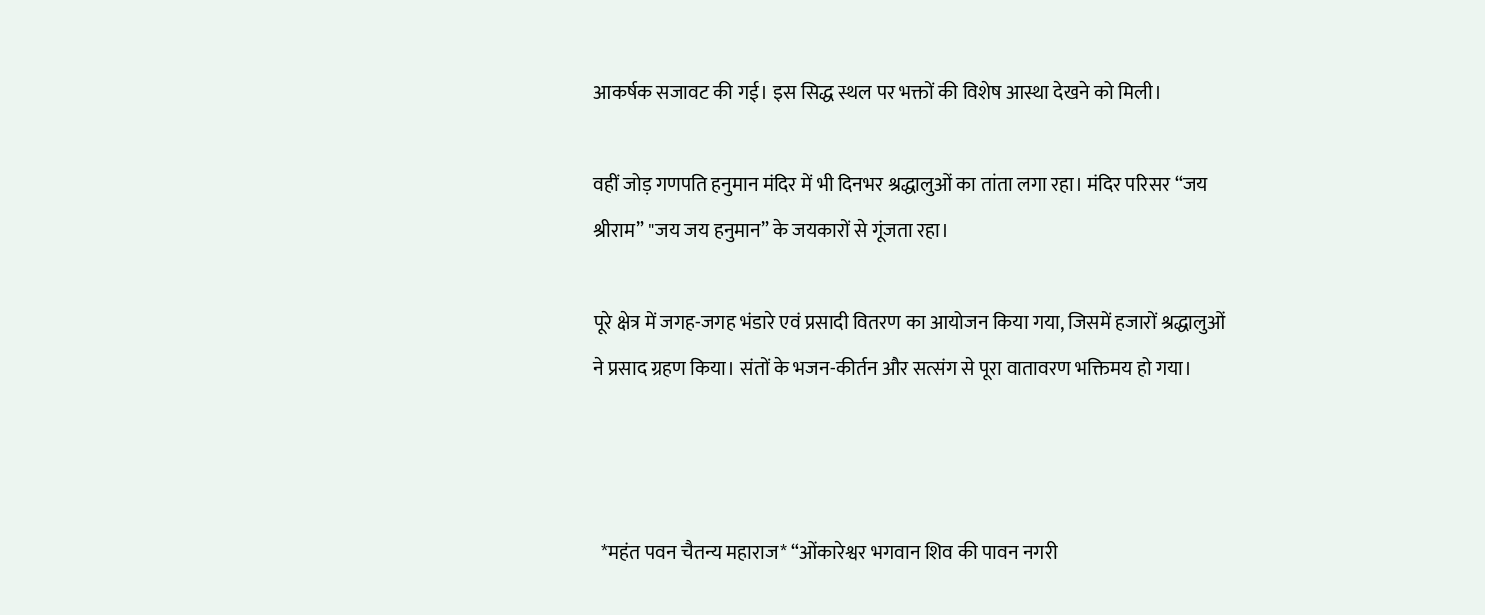आकर्षक सजावट की गई। इस सिद्ध स्थल पर भक्तों की विशेष आस्था देखने को मिली।

वहीं जोड़ गणपति हनुमान मंदिर में भी दिनभर श्रद्धालुओं का तांता लगा रहा। मंदिर परिसर “जय श्रीराम” "जय जय हनुमान” के जयकारों से गूंजता रहा।

पूरे क्षेत्र में जगह-जगह भंडारे एवं प्रसादी वितरण का आयोजन किया गया, जिसमें हजारों श्रद्धालुओं ने प्रसाद ग्रहण किया। संतों के भजन-कीर्तन और सत्संग से पूरा वातावरण भक्तिमय हो गया।



  *महंत पवन चैतन्य महाराज* “ओंकारेश्वर भगवान शिव की पावन नगरी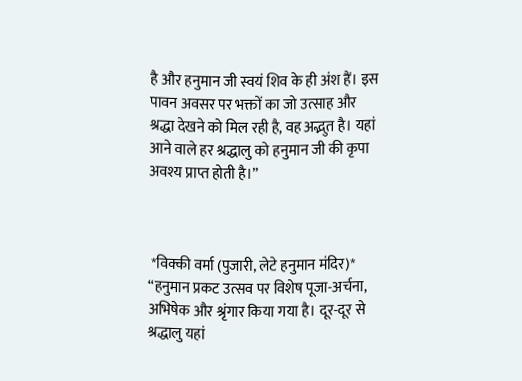है और हनुमान जी स्वयं शिव के ही अंश हैं। इस पावन अवसर पर भक्तों का जो उत्साह और श्रद्धा देखने को मिल रही है, वह अद्भुत है। यहां आने वाले हर श्रद्धालु को हनुमान जी की कृपा अवश्य प्राप्त होती है।”



 *विक्की वर्मा (पुजारी, लेटे हनुमान मंदिर)* “हनुमान प्रकट उत्सव पर विशेष पूजा-अर्चना, अभिषेक और श्रृंगार किया गया है। दूर-दूर से श्रद्धालु यहां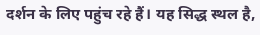दर्शन के लिए पहुंच रहे हैं। यह सिद्ध स्थल है,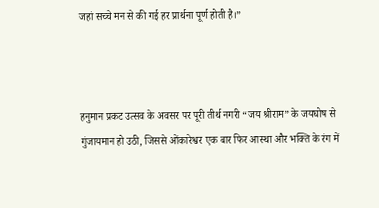जहां सच्चे मन से की गई हर प्रार्थना पूर्ण होती है।”



हनुमान प्रकट उत्सव के अवसर पर पूरी तीर्थ नगरी “जय श्रीराम” के जयघोष से गुंजायमान हो उठी, जिससे ओंकारेश्वर एक बार फिर आस्था और भक्ति के रंग में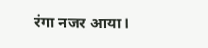रंगा नजर आया।